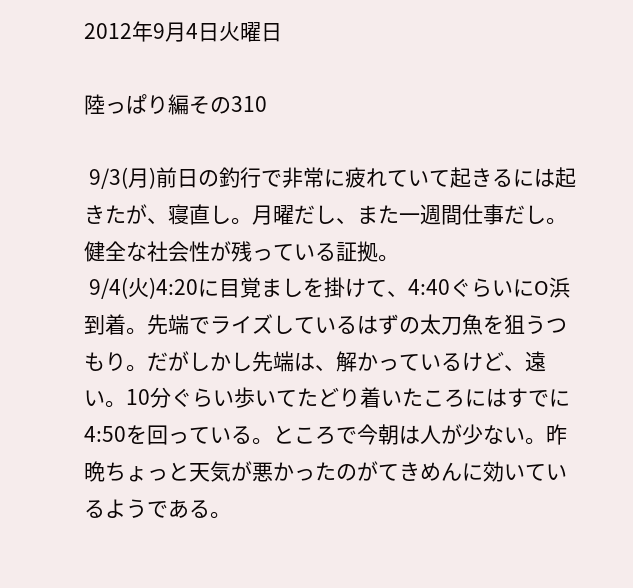2012年9月4日火曜日

陸っぱり編その310

 9/3(月)前日の釣行で非常に疲れていて起きるには起きたが、寝直し。月曜だし、また一週間仕事だし。健全な社会性が残っている証拠。
 9/4(火)4:20に目覚ましを掛けて、4:40ぐらいにO浜到着。先端でライズしているはずの太刀魚を狙うつもり。だがしかし先端は、解かっているけど、遠い。10分ぐらい歩いてたどり着いたころにはすでに4:50を回っている。ところで今朝は人が少ない。昨晩ちょっと天気が悪かったのがてきめんに効いているようである。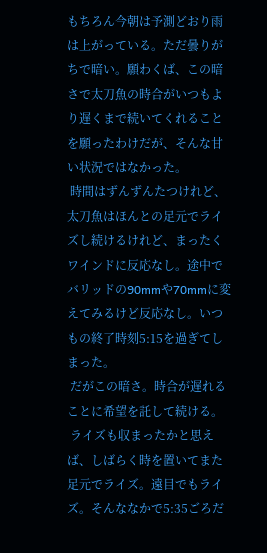もちろん今朝は予測どおり雨は上がっている。ただ曇りがちで暗い。願わくば、この暗さで太刀魚の時合がいつもより遅くまで続いてくれることを願ったわけだが、そんな甘い状況ではなかった。
 時間はずんずんたつけれど、太刀魚はほんとの足元でライズし続けるけれど、まったくワインドに反応なし。途中でバリッドの90mmや70mmに変えてみるけど反応なし。いつもの終了時刻5:15を過ぎてしまった。
 だがこの暗さ。時合が遅れることに希望を託して続ける。
 ライズも収まったかと思えば、しばらく時を置いてまた足元でライズ。遠目でもライズ。そんななかで5:35ごろだ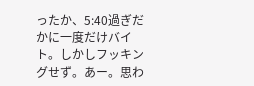ったか、5:40過ぎだかに一度だけバイト。しかしフッキングせず。あー。思わ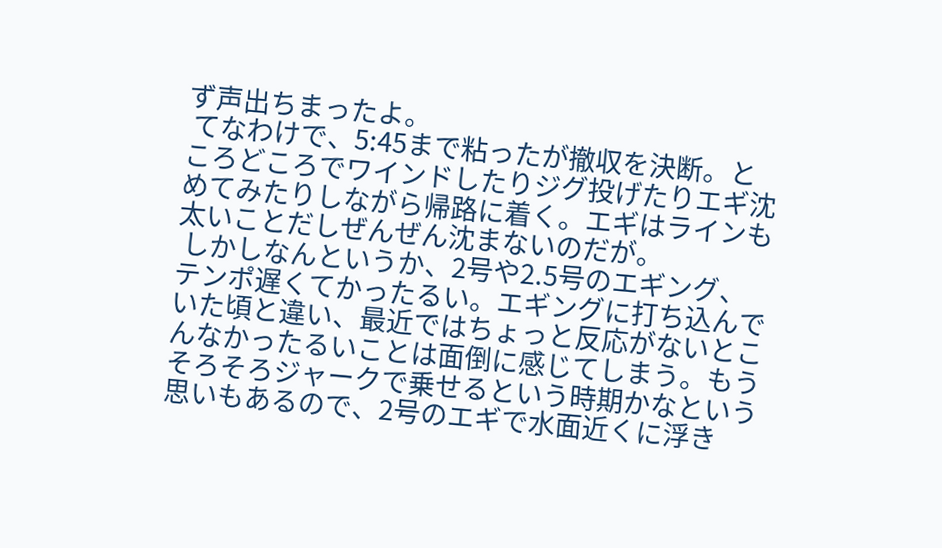ず声出ちまったよ。
 てなわけで、5:45まで粘ったが撤収を決断。ところどころでワインドしたりジグ投げたりエギ沈めてみたりしながら帰路に着く。エギはラインも太いことだしぜんぜん沈まないのだが。
 しかしなんというか、2号や2.5号のエギング、テンポ遅くてかったるい。エギングに打ち込んでいた頃と違い、最近ではちょっと反応がないとこんなかったるいことは面倒に感じてしまう。もうそろそろジャークで乗せるという時期かなという思いもあるので、2号のエギで水面近くに浮き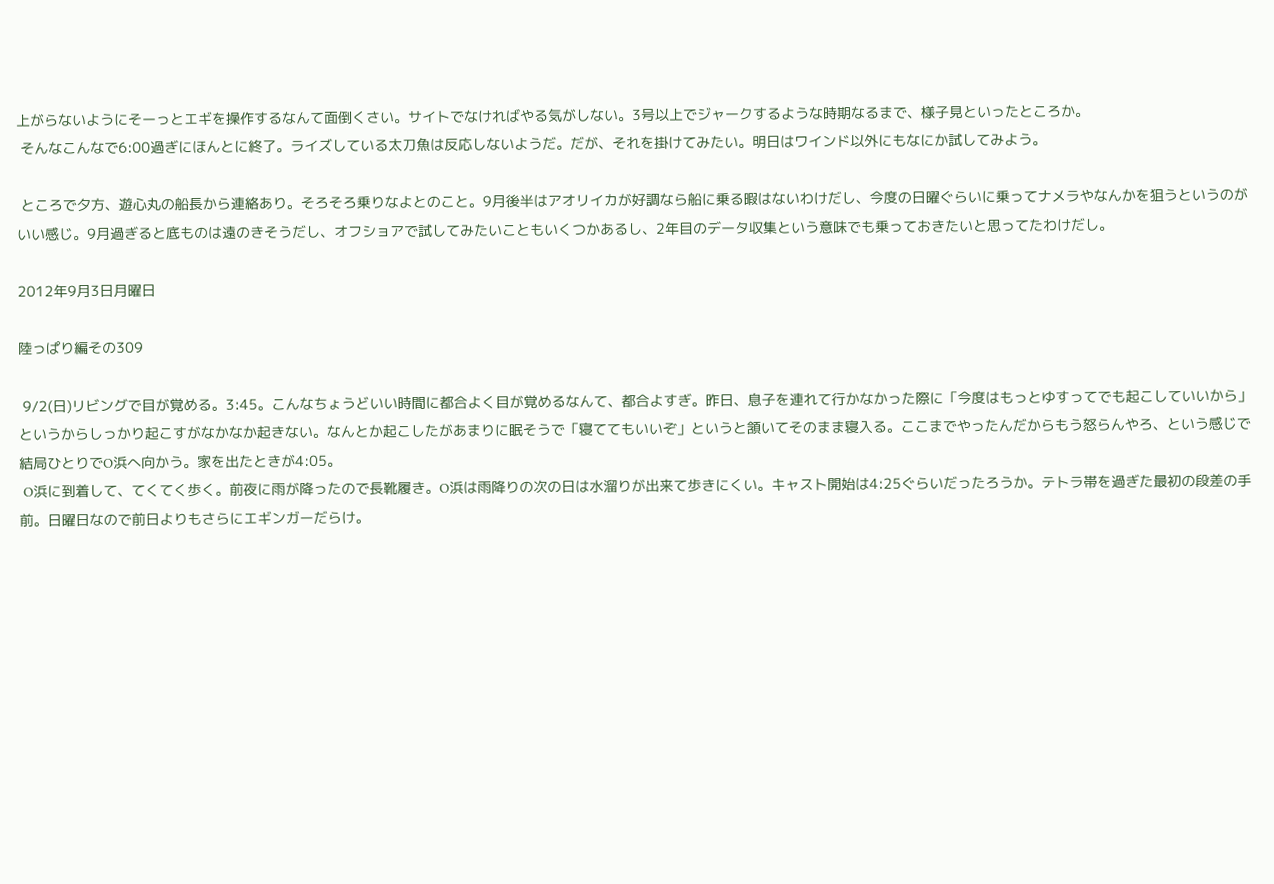上がらないようにそーっとエギを操作するなんて面倒くさい。サイトでなければやる気がしない。3号以上でジャークするような時期なるまで、様子見といったところか。
 そんなこんなで6:00過ぎにほんとに終了。ライズしている太刀魚は反応しないようだ。だが、それを掛けてみたい。明日はワインド以外にもなにか試してみよう。

 ところで夕方、遊心丸の船長から連絡あり。そろそろ乗りなよとのこと。9月後半はアオリイカが好調なら船に乗る暇はないわけだし、今度の日曜ぐらいに乗ってナメラやなんかを狙うというのがいい感じ。9月過ぎると底ものは遠のきそうだし、オフショアで試してみたいこともいくつかあるし、2年目のデータ収集という意味でも乗っておきたいと思ってたわけだし。

2012年9月3日月曜日

陸っぱり編その309

 9/2(日)リビングで目が覚める。3:45。こんなちょうどいい時間に都合よく目が覚めるなんて、都合よすぎ。昨日、息子を連れて行かなかった際に「今度はもっとゆすってでも起こしていいから」というからしっかり起こすがなかなか起きない。なんとか起こしたがあまりに眠そうで「寝ててもいいぞ」というと頷いてそのまま寝入る。ここまでやったんだからもう怒らんやろ、という感じで結局ひとりでO浜へ向かう。家を出たときが4:05。
 O浜に到着して、てくてく歩く。前夜に雨が降ったので長靴履き。O浜は雨降りの次の日は水溜りが出来て歩きにくい。キャスト開始は4:25ぐらいだったろうか。テトラ帯を過ぎた最初の段差の手前。日曜日なので前日よりもさらにエギンガーだらけ。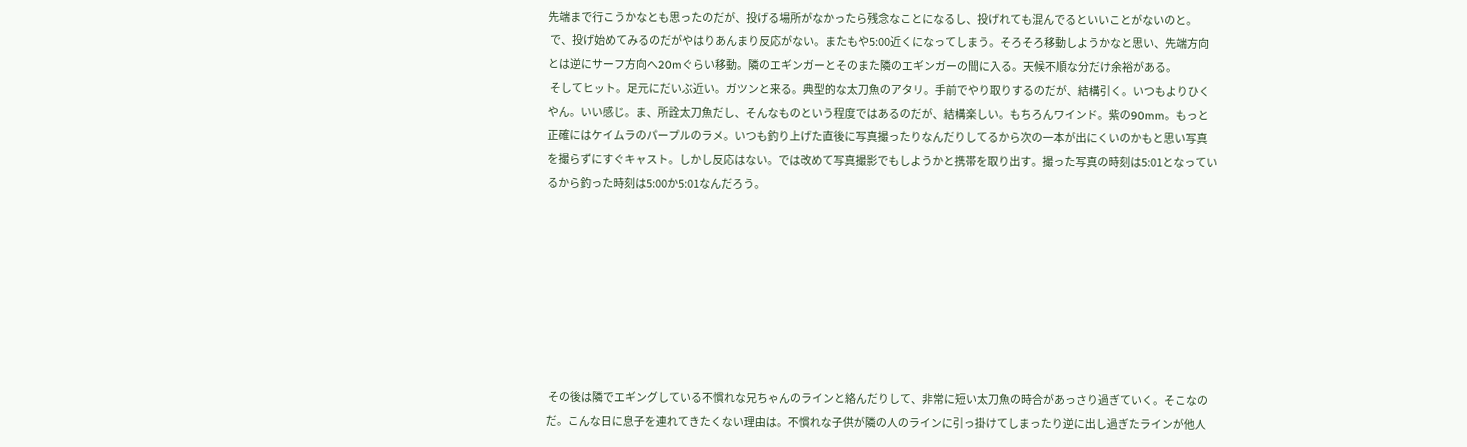先端まで行こうかなとも思ったのだが、投げる場所がなかったら残念なことになるし、投げれても混んでるといいことがないのと。
 で、投げ始めてみるのだがやはりあんまり反応がない。またもや5:00近くになってしまう。そろそろ移動しようかなと思い、先端方向とは逆にサーフ方向へ20mぐらい移動。隣のエギンガーとそのまた隣のエギンガーの間に入る。天候不順な分だけ余裕がある。
 そしてヒット。足元にだいぶ近い。ガツンと来る。典型的な太刀魚のアタリ。手前でやり取りするのだが、結構引く。いつもよりひくやん。いい感じ。ま、所詮太刀魚だし、そんなものという程度ではあるのだが、結構楽しい。もちろんワインド。紫の90mm。もっと正確にはケイムラのパープルのラメ。いつも釣り上げた直後に写真撮ったりなんだりしてるから次の一本が出にくいのかもと思い写真を撮らずにすぐキャスト。しかし反応はない。では改めて写真撮影でもしようかと携帯を取り出す。撮った写真の時刻は5:01となっているから釣った時刻は5:00か5:01なんだろう。








 その後は隣でエギングしている不慣れな兄ちゃんのラインと絡んだりして、非常に短い太刀魚の時合があっさり過ぎていく。そこなのだ。こんな日に息子を連れてきたくない理由は。不慣れな子供が隣の人のラインに引っ掛けてしまったり逆に出し過ぎたラインが他人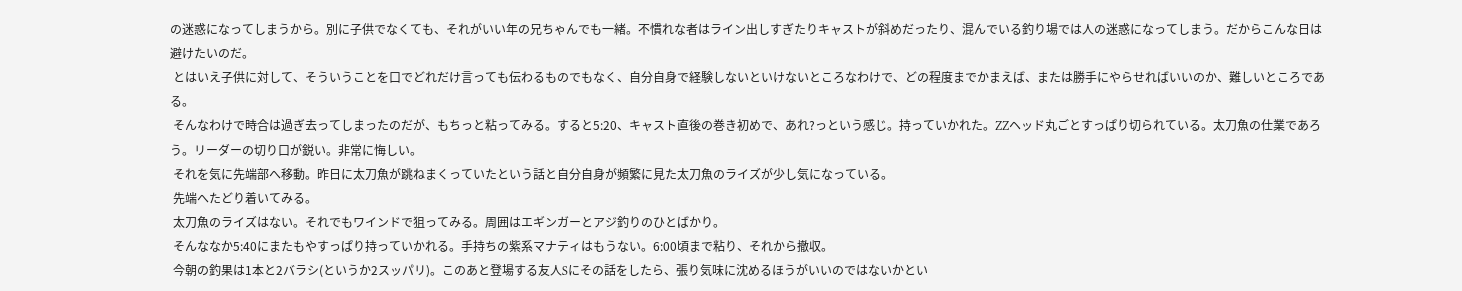の迷惑になってしまうから。別に子供でなくても、それがいい年の兄ちゃんでも一緒。不慣れな者はライン出しすぎたりキャストが斜めだったり、混んでいる釣り場では人の迷惑になってしまう。だからこんな日は避けたいのだ。
 とはいえ子供に対して、そういうことを口でどれだけ言っても伝わるものでもなく、自分自身で経験しないといけないところなわけで、どの程度までかまえば、または勝手にやらせればいいのか、難しいところである。
 そんなわけで時合は過ぎ去ってしまったのだが、もちっと粘ってみる。すると5:20、キャスト直後の巻き初めで、あれ?っという感じ。持っていかれた。ZZヘッド丸ごとすっぱり切られている。太刀魚の仕業であろう。リーダーの切り口が鋭い。非常に悔しい。
 それを気に先端部へ移動。昨日に太刀魚が跳ねまくっていたという話と自分自身が頻繁に見た太刀魚のライズが少し気になっている。
 先端へたどり着いてみる。
 太刀魚のライズはない。それでもワインドで狙ってみる。周囲はエギンガーとアジ釣りのひとばかり。
 そんななか5:40にまたもやすっぱり持っていかれる。手持ちの紫系マナティはもうない。6:00頃まで粘り、それから撤収。
 今朝の釣果は1本と2バラシ(というか2スッパリ)。このあと登場する友人Sにその話をしたら、張り気味に沈めるほうがいいのではないかとい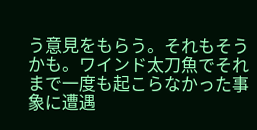う意見をもらう。それもそうかも。ワインド太刀魚でそれまで一度も起こらなかった事象に遭遇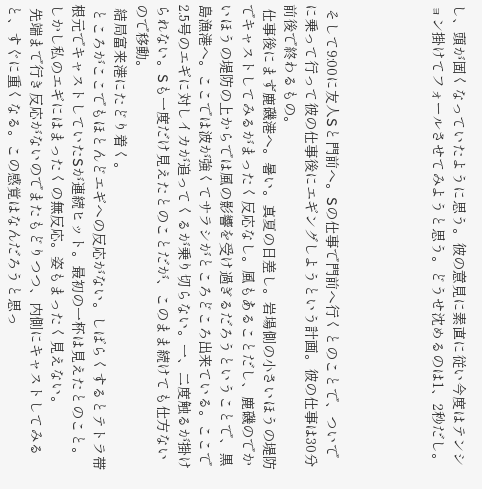し、頭が固くなっていたように思う。彼の意見に素直に従い今度はテンション掛けてフォールさせてみようと思う。どうせ沈めるのは1、2秒だし。




 そして9:00に友人Sと門前へ。Sの仕事で門前へ行くとのことで、ついでに乗って行って彼の仕事後にエギングしようという計画。彼の仕事は30分前後で終わるもの。
 仕事後にまず鹿磯港へ。暑い。真夏の日差し。岩場側の小さいほうの堤防でキャストしてみるがまったく反応なし。風もあることだし、鹿磯のでかいほうの堤防の上からでは風の影響を受け過ぎるだろうということで、黒島漁港へ。ここでは波が強くてサラシがところどころ出来ている。ここで2.5号のエギに対しイカが追ってくるが乗り切らない。一、二度触るが掛けられない。Sも一度だけ見えたとのことだが、このまま続けても仕方ないので移動。
 結局富来港にたどり着く。
 ところがここでもほとんどエギへの反応がない。しばらくするとテトラ帯根元でキャストしていたSが連続ヒット。最初の一杯は見えたとのこと。しかし私のエギにはまったくの無反応。姿もまったく見えない。
 先端まで行き反応がないのでまたもどりつつ、内側にキャストしてみると、すぐに重くなる。この感覚はなんだろうと思っ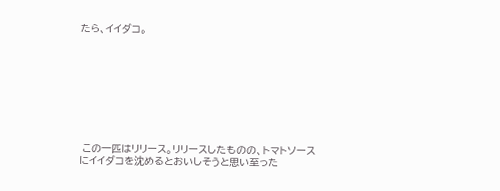たら、イイダコ。









 この一匹はリリース。リリースしたものの、トマトソースにイイダコを沈めるとおいしそうと思い至った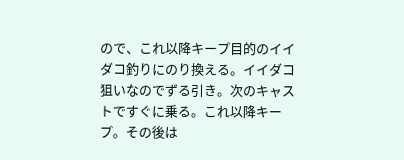ので、これ以降キープ目的のイイダコ釣りにのり換える。イイダコ狙いなのでずる引き。次のキャストですぐに乗る。これ以降キープ。その後は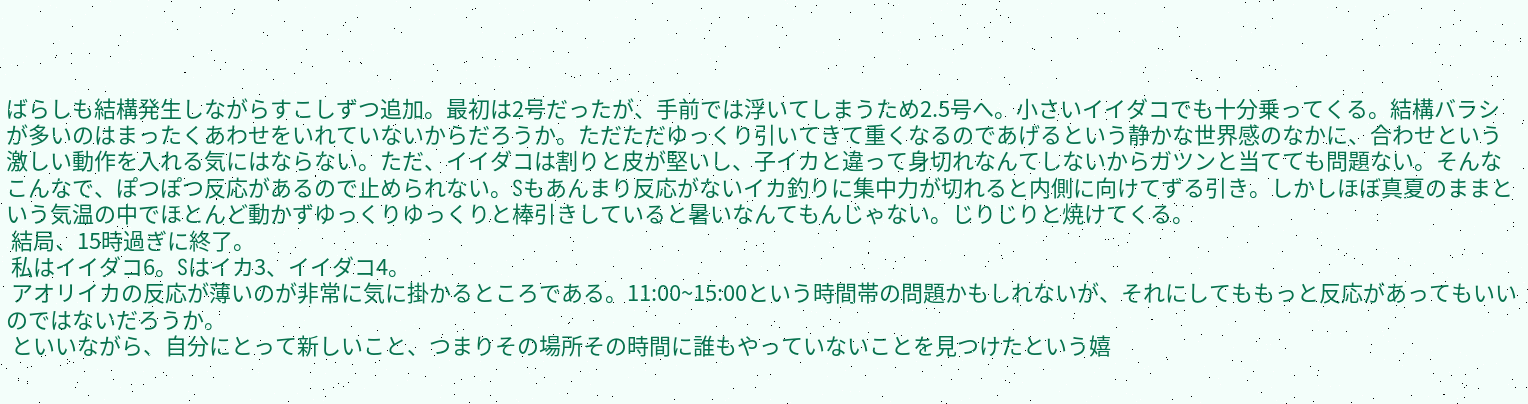ばらしも結構発生しながらすこしずつ追加。最初は2号だったが、手前では浮いてしまうため2.5号へ。小さいイイダコでも十分乗ってくる。結構バラシが多いのはまったくあわせをいれていないからだろうか。ただただゆっくり引いてきて重くなるのであげるという静かな世界感のなかに、合わせという激しい動作を入れる気にはならない。ただ、イイダコは割りと皮が堅いし、子イカと違って身切れなんてしないからガツンと当てても問題ない。そんなこんなで、ぽつぽつ反応があるので止められない。Sもあんまり反応がないイカ釣りに集中力が切れると内側に向けてずる引き。しかしほぼ真夏のままという気温の中でほとんど動かずゆっくりゆっくりと棒引きしていると暑いなんてもんじゃない。じりじりと焼けてくる。
 結局、15時過ぎに終了。
 私はイイダコ6。Sはイカ3、イイダコ4。
 アオリイカの反応が薄いのが非常に気に掛かるところである。11:00~15:00という時間帯の問題かもしれないが、それにしてももっと反応があってもいいのではないだろうか。
 といいながら、自分にとって新しいこと、つまりその場所その時間に誰もやっていないことを見つけたという嬉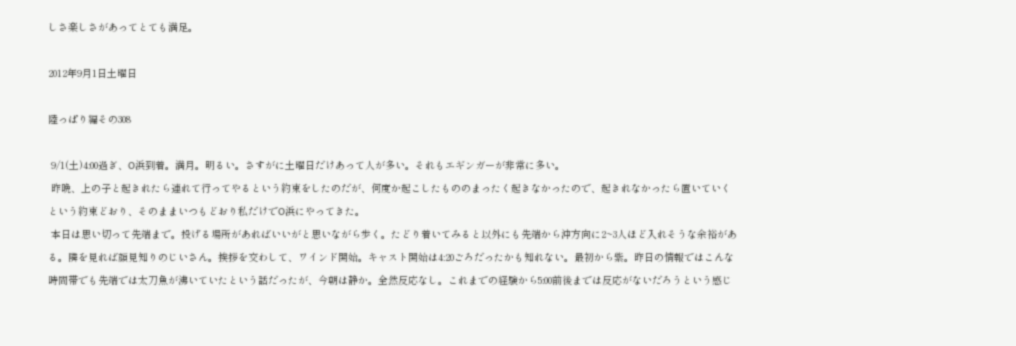しさ楽しさがあってとても満足。

2012年9月1日土曜日

陸っぱり編その308

 9/1(土)4:00過ぎ、O浜到着。満月。明るい。さすがに土曜日だけあって人が多い。それもエギンガーが非常に多い。
 昨晩、上の子と起きれたら連れて行ってやるという約束をしたのだが、何度か起こしたもののまったく起きなかったので、起きれなかったら置いていくという約束どおり、そのままいつもどおり私だけでO浜にやってきた。
 本日は思い切って先端まで。投げる場所があればいいがと思いながら歩く。たどり着いてみると以外にも先端から沖方向に2~3人ほど入れそうな余裕がある。隣を見れば顔見知りのじいさん。挨拶を交わして、ワインド開始。キャスト開始は4:20ごろだったかも知れない。最初から紫。昨日の情報ではこんな時間帯でも先端では太刀魚が沸いていたという話だったが、今朝は静か。全然反応なし。これまでの経験から5:00前後までは反応がないだろうという感じ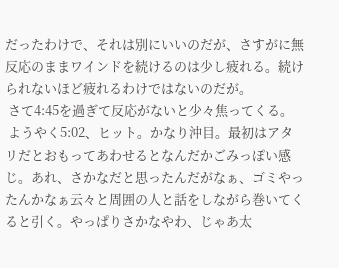だったわけで、それは別にいいのだが、さすがに無反応のままワインドを続けるのは少し疲れる。続けられないほど疲れるわけではないのだが。
 さて4:45を過ぎて反応がないと少々焦ってくる。
 ようやく5:02、ヒット。かなり沖目。最初はアタリだとおもってあわせるとなんだかごみっぽい感じ。あれ、さかなだと思ったんだがなぁ、ゴミやったんかなぁ云々と周囲の人と話をしながら巻いてくると引く。やっぱりさかなやわ、じゃあ太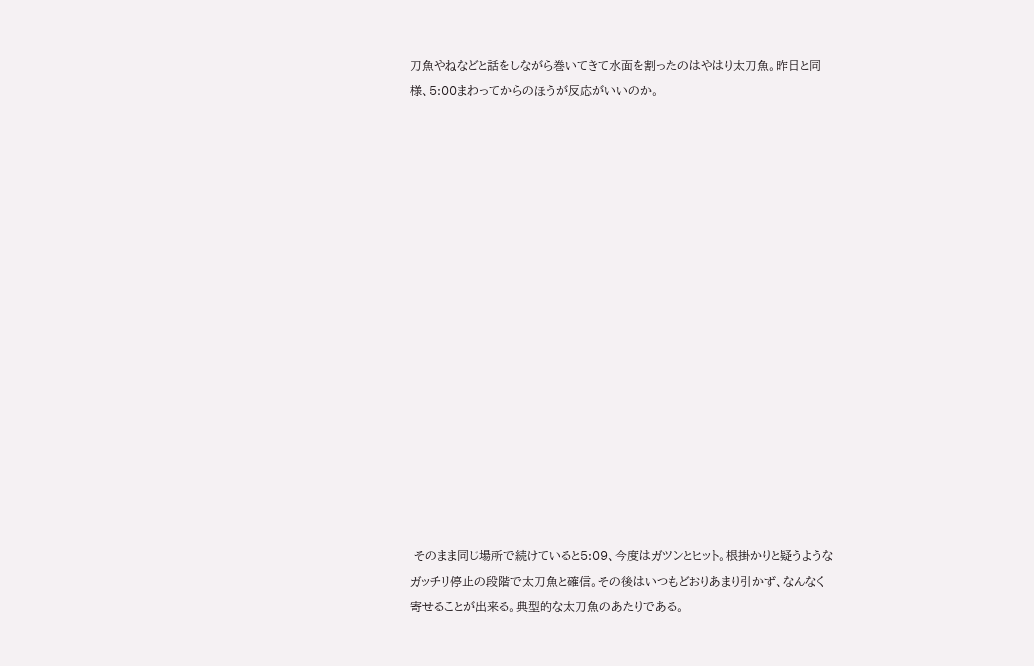刀魚やねなどと話をしながら巻いてきて水面を割ったのはやはり太刀魚。昨日と同様、5:00まわってからのほうが反応がいいのか。

















 そのまま同じ場所で続けていると5:09、今度はガツンとヒット。根掛かりと疑うようなガッチリ停止の段階で太刀魚と確信。その後はいつもどおりあまり引かず、なんなく寄せることが出来る。典型的な太刀魚のあたりである。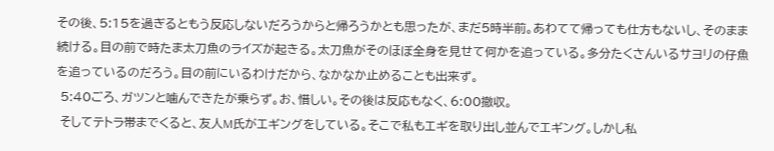その後、5:15を過ぎるともう反応しないだろうからと帰ろうかとも思ったが、まだ5時半前。あわてて帰っても仕方もないし、そのまま続ける。目の前で時たま太刀魚のライズが起きる。太刀魚がそのほぼ全身を見せて何かを追っている。多分たくさんいるサヨリの仔魚を追っているのだろう。目の前にいるわけだから、なかなか止めることも出来ず。
 5:40ごろ、ガツンと噛んできたが乗らず。お、惜しい。その後は反応もなく、6:00撤収。
 そしてテトラ帯までくると、友人M氏がエギングをしている。そこで私もエギを取り出し並んでエギング。しかし私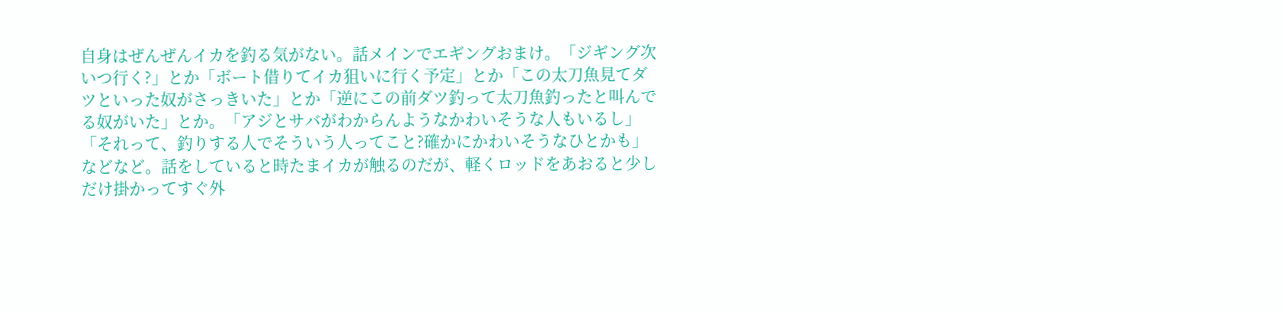自身はぜんぜんイカを釣る気がない。話メインでエギングおまけ。「ジギング次いつ行く?」とか「ボート借りてイカ狙いに行く予定」とか「この太刀魚見てダツといった奴がさっきいた」とか「逆にこの前ダツ釣って太刀魚釣ったと叫んでる奴がいた」とか。「アジとサバがわからんようなかわいそうな人もいるし」「それって、釣りする人でそういう人ってこと?確かにかわいそうなひとかも」などなど。話をしていると時たまイカが触るのだが、軽くロッドをあおると少しだけ掛かってすぐ外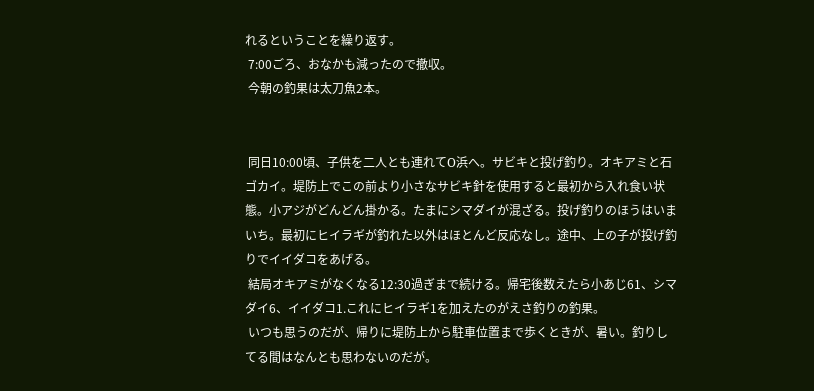れるということを繰り返す。
 7:00ごろ、おなかも減ったので撤収。
 今朝の釣果は太刀魚2本。


 同日10:00頃、子供を二人とも連れてO浜へ。サビキと投げ釣り。オキアミと石ゴカイ。堤防上でこの前より小さなサビキ針を使用すると最初から入れ食い状態。小アジがどんどん掛かる。たまにシマダイが混ざる。投げ釣りのほうはいまいち。最初にヒイラギが釣れた以外はほとんど反応なし。途中、上の子が投げ釣りでイイダコをあげる。
 結局オキアミがなくなる12:30過ぎまで続ける。帰宅後数えたら小あじ61、シマダイ6、イイダコ1.これにヒイラギ1を加えたのがえさ釣りの釣果。
 いつも思うのだが、帰りに堤防上から駐車位置まで歩くときが、暑い。釣りしてる間はなんとも思わないのだが。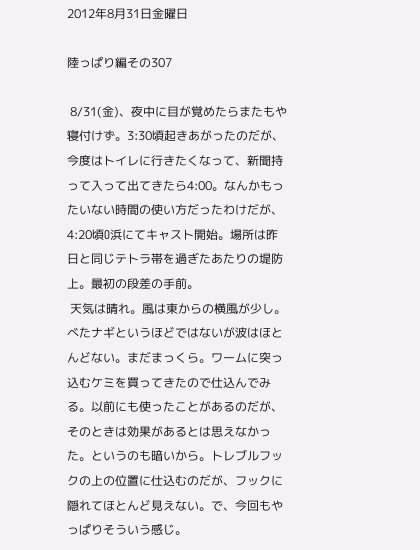2012年8月31日金曜日

陸っぱり編その307

 8/31(金)、夜中に目が覚めたらまたもや寝付けず。3:30頃起きあがったのだが、今度はトイレに行きたくなって、新聞持って入って出てきたら4:00。なんかもったいない時間の使い方だったわけだが、4:20頃O浜にてキャスト開始。場所は昨日と同じテトラ帯を過ぎたあたりの堤防上。最初の段差の手前。
 天気は晴れ。風は東からの横風が少し。べたナギというほどではないが波はほとんどない。まだまっくら。ワームに突っ込むケミを買ってきたので仕込んでみる。以前にも使ったことがあるのだが、そのときは効果があるとは思えなかった。というのも暗いから。トレブルフックの上の位置に仕込むのだが、フックに隠れてほとんど見えない。で、今回もやっぱりそういう感じ。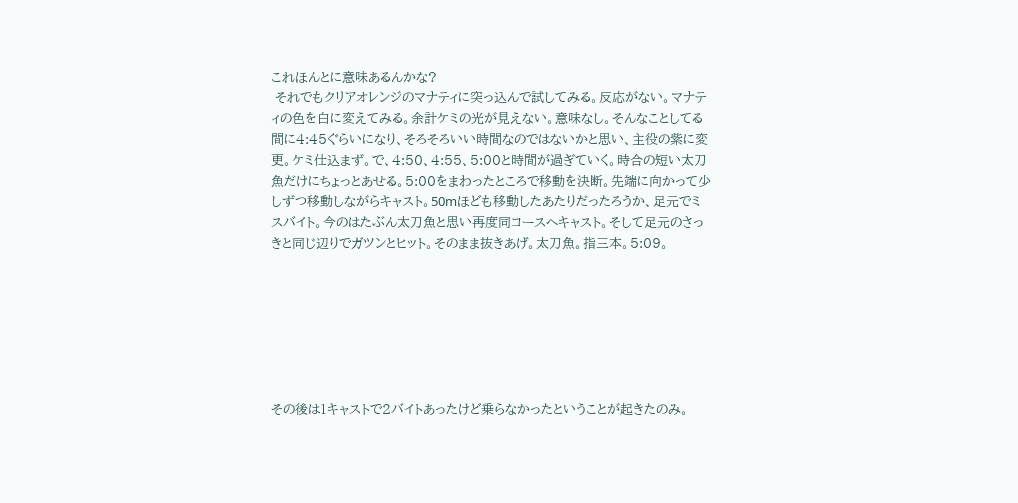これほんとに意味あるんかな?
 それでもクリアオレンジのマナティに突っ込んで試してみる。反応がない。マナティの色を白に変えてみる。余計ケミの光が見えない。意味なし。そんなことしてる間に4:45ぐらいになり、そろそろいい時間なのではないかと思い、主役の紫に変更。ケミ仕込まず。で、4:50、4:55、5:00と時間が過ぎていく。時合の短い太刀魚だけにちょっとあせる。5:00をまわったところで移動を決断。先端に向かって少しずつ移動しながらキャスト。50mほども移動したあたりだったろうか、足元でミスバイト。今のはたぶん太刀魚と思い再度同コースへキャスト。そして足元のさっきと同じ辺りでガツンとヒット。そのまま抜きあげ。太刀魚。指三本。5:09。







その後は1キャストで2バイトあったけど乗らなかったということが起きたのみ。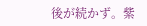後が続かず。紫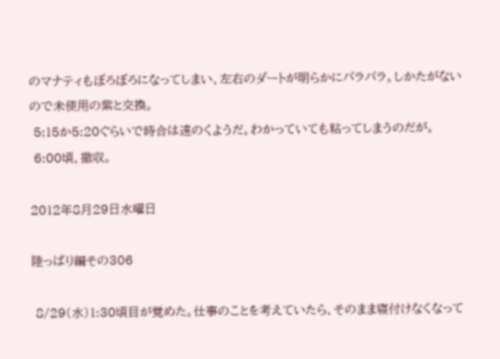のマナティもぼろぼろになってしまい、左右のダートが明らかにバラバラ。しかたがないので未使用の紫と交換。
 5:15か5:20ぐらいで時合は遠のくようだ。わかっていても粘ってしまうのだが。
 6:00頃、撤収。

2012年8月29日水曜日

陸っぱり編その306

 8/29(水)1:30頃目が覚めた。仕事のことを考えていたら、そのまま寝付けなくなって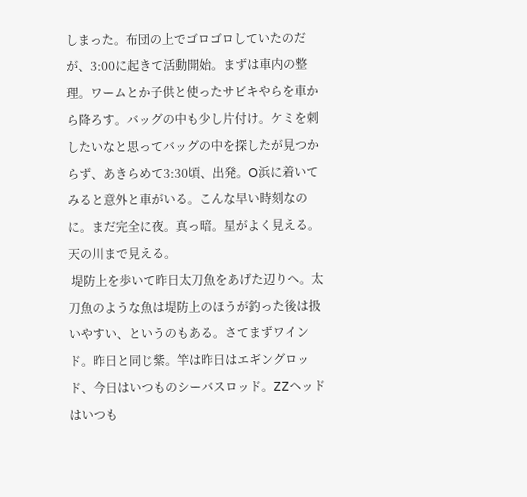しまった。布団の上でゴロゴロしていたのだが、3:00に起きて活動開始。まずは車内の整理。ワームとか子供と使ったサビキやらを車から降ろす。バッグの中も少し片付け。ケミを刺したいなと思ってバッグの中を探したが見つからず、あきらめて3:30頃、出発。O浜に着いてみると意外と車がいる。こんな早い時刻なのに。まだ完全に夜。真っ暗。星がよく見える。天の川まで見える。
 堤防上を歩いて昨日太刀魚をあげた辺りへ。太刀魚のような魚は堤防上のほうが釣った後は扱いやすい、というのもある。さてまずワインド。昨日と同じ紫。竿は昨日はエギングロッド、今日はいつものシーバスロッド。ZZヘッドはいつも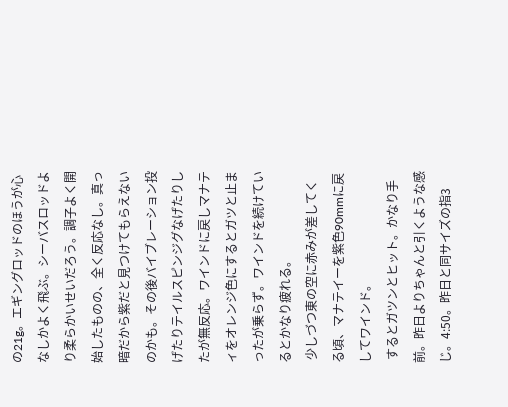の21g。エギングロッドのほうが心なしかよく飛ぶ。シーバスロッドより柔らかいせいだろう。調子よく開始したものの、全く反応なし。真っ暗だから紫だと見つけてもらえないのかも。その後バイブレーション投げたりテイルスピンジグなげたりしたが無反応。ワインドに戻しマナティをオレンジ色にするとガツと止まったが乗らず。ワインドを続けているとかなり疲れる。
 少しづつ東の空に赤みが差してくる頃、マナテイーを紫色90mmに戻してワインド。
 するとガツンとヒット。かなり手前。昨日よりちゃんと引くような感じ。4:50。昨日と同サイズの指3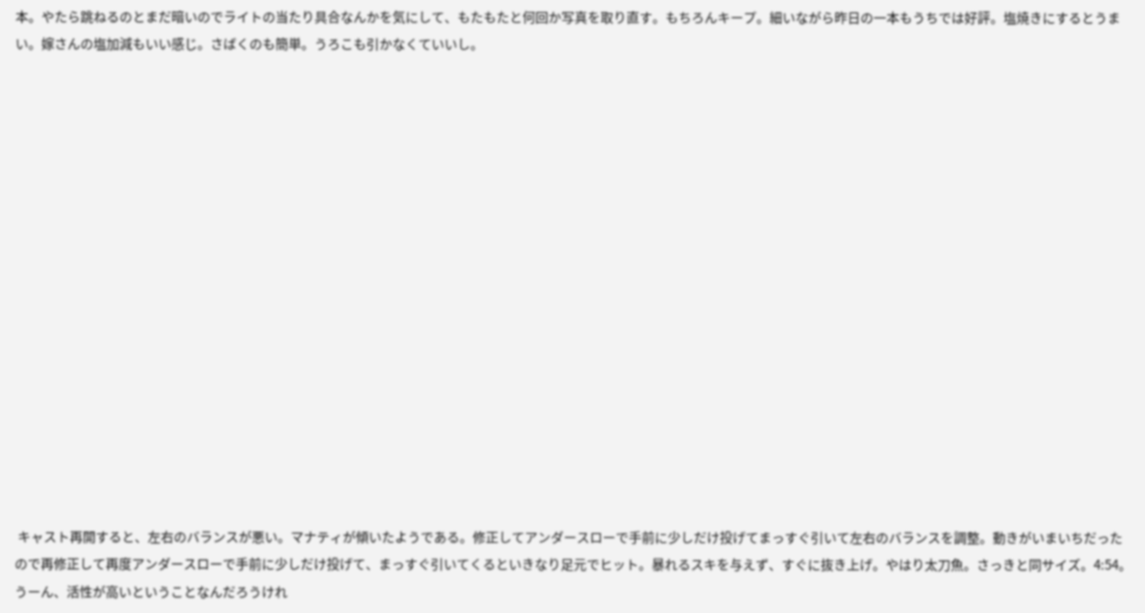本。やたら跳ねるのとまだ暗いのでライトの当たり具合なんかを気にして、もたもたと何回か写真を取り直す。もちろんキープ。細いながら昨日の一本もうちでは好評。塩焼きにするとうまい。嫁さんの塩加減もいい感じ。さばくのも簡単。うろこも引かなくていいし。

















 キャスト再開すると、左右のバランスが悪い。マナティが傾いたようである。修正してアンダースローで手前に少しだけ投げてまっすぐ引いて左右のバランスを調整。動きがいまいちだったので再修正して再度アンダースローで手前に少しだけ投げて、まっすぐ引いてくるといきなり足元でヒット。暴れるスキを与えず、すぐに抜き上げ。やはり太刀魚。さっきと同サイズ。4:54。うーん、活性が高いということなんだろうけれ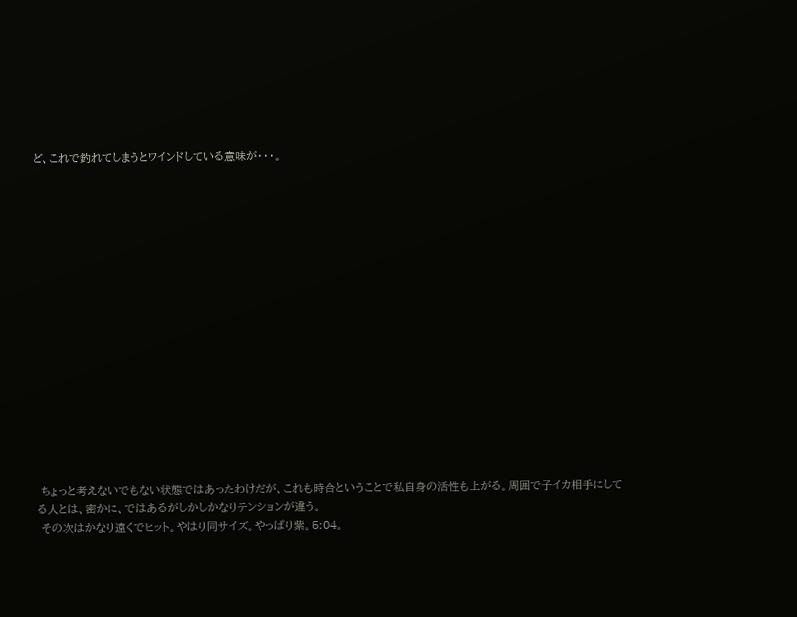ど、これで釣れてしまうとワインドしている意味が・・・。

















 ちょっと考えないでもない状態ではあったわけだが、これも時合ということで私自身の活性も上がる。周囲で子イカ相手にしてる人とは、密かに、ではあるがしかしかなりテンションが違う。
 その次はかなり遠くでヒット。やはり同サイズ。やっぱり紫。5:04。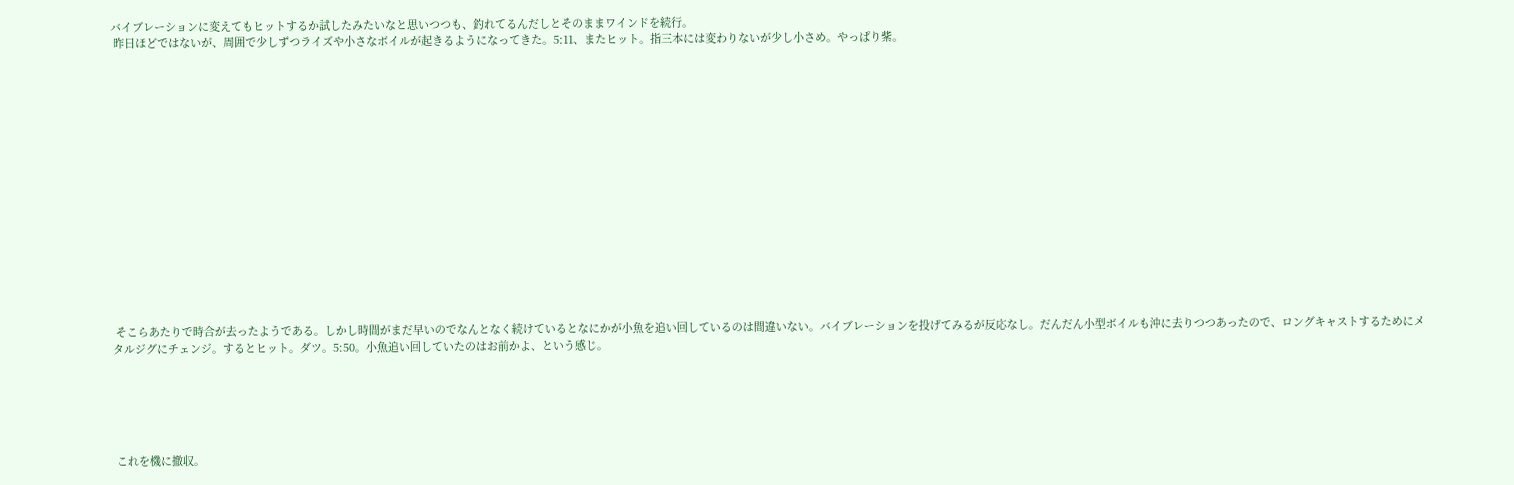バイブレーションに変えてもヒットするか試したみたいなと思いつつも、釣れてるんだしとそのままワインドを続行。
 昨日ほどではないが、周囲で少しずつライズや小さなボイルが起きるようになってきた。5:11、またヒット。指三本には変わりないが少し小さめ。やっぱり紫。

















 そこらあたりで時合が去ったようである。しかし時間がまだ早いのでなんとなく続けているとなにかが小魚を追い回しているのは間違いない。バイブレーションを投げてみるが反応なし。だんだん小型ボイルも沖に去りつつあったので、ロングキャストするためにメタルジグにチェンジ。するとヒット。ダツ。5:50。小魚追い回していたのはお前かよ、という感じ。






 これを機に撤収。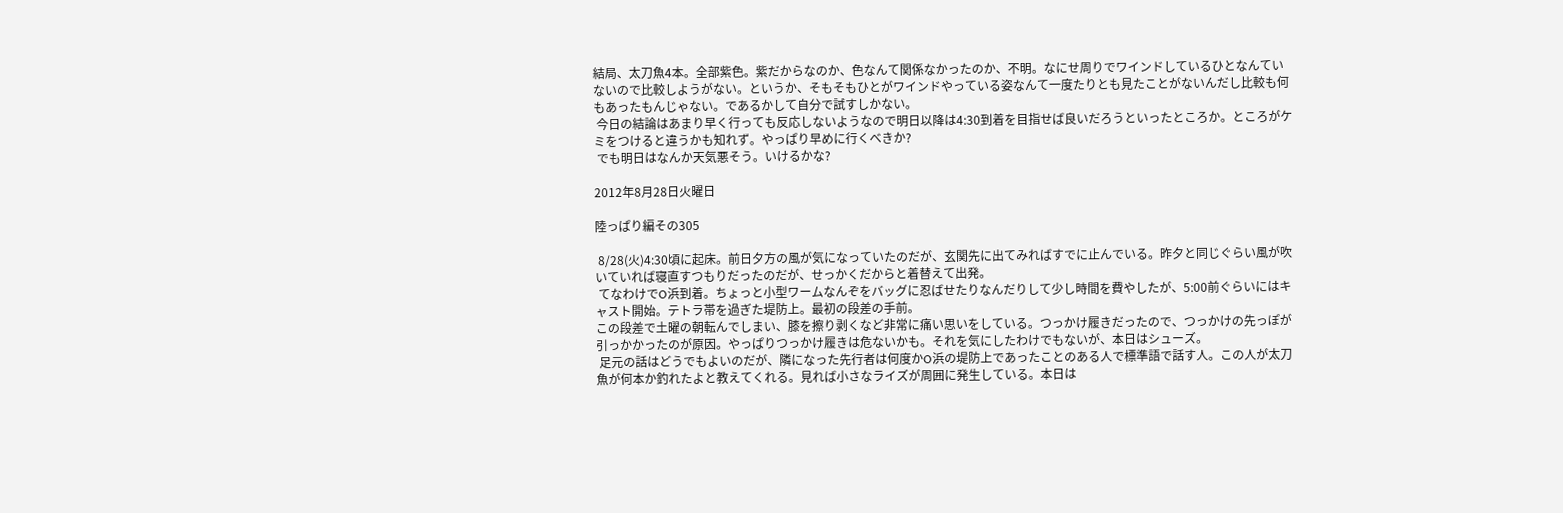結局、太刀魚4本。全部紫色。紫だからなのか、色なんて関係なかったのか、不明。なにせ周りでワインドしているひとなんていないので比較しようがない。というか、そもそもひとがワインドやっている姿なんて一度たりとも見たことがないんだし比較も何もあったもんじゃない。であるかして自分で試すしかない。
 今日の結論はあまり早く行っても反応しないようなので明日以降は4:30到着を目指せば良いだろうといったところか。ところがケミをつけると違うかも知れず。やっぱり早めに行くべきか?
 でも明日はなんか天気悪そう。いけるかな?

2012年8月28日火曜日

陸っぱり編その305

 8/28(火)4:30頃に起床。前日夕方の風が気になっていたのだが、玄関先に出てみればすでに止んでいる。昨夕と同じぐらい風が吹いていれば寝直すつもりだったのだが、せっかくだからと着替えて出発。
 てなわけでO浜到着。ちょっと小型ワームなんぞをバッグに忍ばせたりなんだりして少し時間を費やしたが、5:00前ぐらいにはキャスト開始。テトラ帯を過ぎた堤防上。最初の段差の手前。
この段差で土曜の朝転んでしまい、膝を擦り剥くなど非常に痛い思いをしている。つっかけ履きだったので、つっかけの先っぽが引っかかったのが原因。やっぱりつっかけ履きは危ないかも。それを気にしたわけでもないが、本日はシューズ。
 足元の話はどうでもよいのだが、隣になった先行者は何度かO浜の堤防上であったことのある人で標準語で話す人。この人が太刀魚が何本か釣れたよと教えてくれる。見れば小さなライズが周囲に発生している。本日は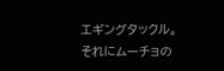エギングタックル。それにムーチョの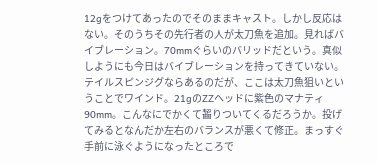12gをつけてあったのでそのままキャスト。しかし反応はない。そのうちその先行者の人が太刀魚を追加。見ればバイブレーション。70mmぐらいのバリッドだという。真似しようにも今日はバイブレーションを持ってきていない。テイルスピンジグならあるのだが、ここは太刀魚狙いということでワインド。21gのZZヘッドに紫色のマナティ90mm。こんなにでかくて齧りついてくるだろうか。投げてみるとなんだか左右のバランスが悪くて修正。まっすぐ手前に泳ぐようになったところで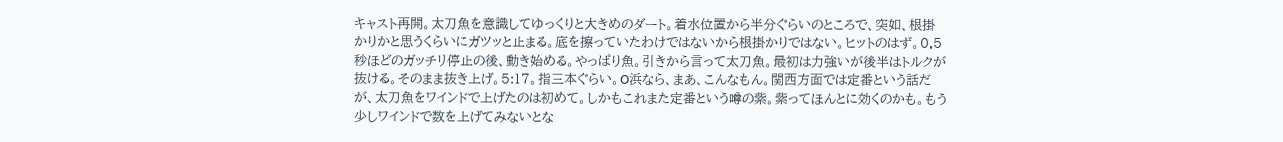キャスト再開。太刀魚を意識してゆっくりと大きめのダート。着水位置から半分ぐらいのところで、突如、根掛かりかと思うくらいにガツッと止まる。底を擦っていたわけではないから根掛かりではない。ヒットのはず。0.5秒ほどのガッチリ停止の後、動き始める。やっぱり魚。引きから言って太刀魚。最初は力強いが後半はトルクが抜ける。そのまま抜き上げ。5:17。指三本ぐらい。O浜なら、まあ、こんなもん。関西方面では定番という話だが、太刀魚をワインドで上げたのは初めて。しかもこれまた定番という噂の紫。紫ってほんとに効くのかも。もう少しワインドで数を上げてみないとな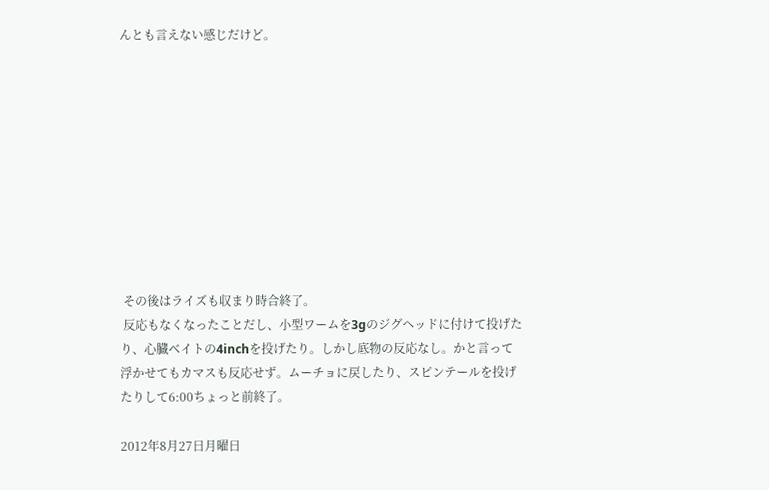んとも言えない感じだけど。










 その後はライズも収まり時合終了。
 反応もなくなったことだし、小型ワームを3gのジグヘッドに付けて投げたり、心臓ベイトの4inchを投げたり。しかし底物の反応なし。かと言って浮かせてもカマスも反応せず。ムーチョに戻したり、スピンテールを投げたりして6:00ちょっと前終了。

2012年8月27日月曜日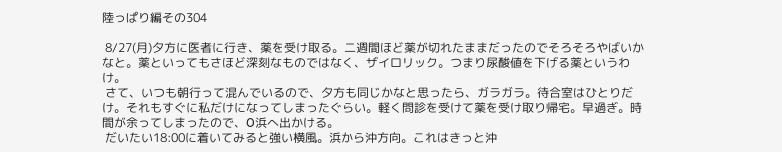陸っぱり編その304

 8/27(月)夕方に医者に行き、薬を受け取る。二週間ほど薬が切れたままだったのでそろそろやばいかなと。薬といってもさほど深刻なものではなく、ザイロリック。つまり尿酸値を下げる薬というわけ。
 さて、いつも朝行って混んでいるので、夕方も同じかなと思ったら、ガラガラ。待合室はひとりだけ。それもすぐに私だけになってしまったぐらい。軽く問診を受けて薬を受け取り帰宅。早過ぎ。時間が余ってしまったので、O浜へ出かける。
 だいたい18:00に着いてみると強い横風。浜から沖方向。これはきっと沖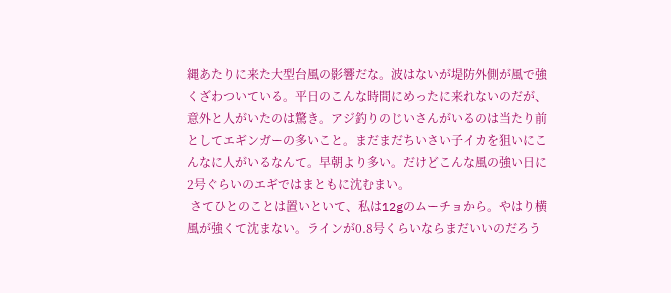縄あたりに来た大型台風の影響だな。波はないが堤防外側が風で強くざわついている。平日のこんな時間にめったに来れないのだが、意外と人がいたのは驚き。アジ釣りのじいさんがいるのは当たり前としてエギンガーの多いこと。まだまだちいさい子イカを狙いにこんなに人がいるなんて。早朝より多い。だけどこんな風の強い日に2号ぐらいのエギではまともに沈むまい。
 さてひとのことは置いといて、私は12gのムーチョから。やはり横風が強くて沈まない。ラインが0.8号くらいならまだいいのだろう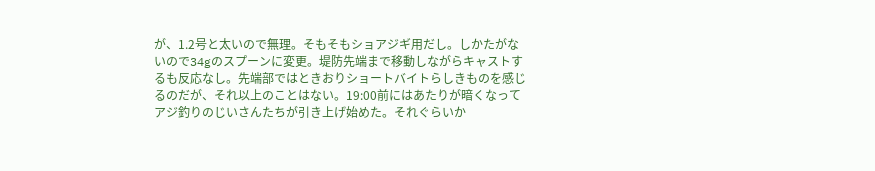が、1.2号と太いので無理。そもそもショアジギ用だし。しかたがないので34gのスプーンに変更。堤防先端まで移動しながらキャストするも反応なし。先端部ではときおりショートバイトらしきものを感じるのだが、それ以上のことはない。19:00前にはあたりが暗くなってアジ釣りのじいさんたちが引き上げ始めた。それぐらいか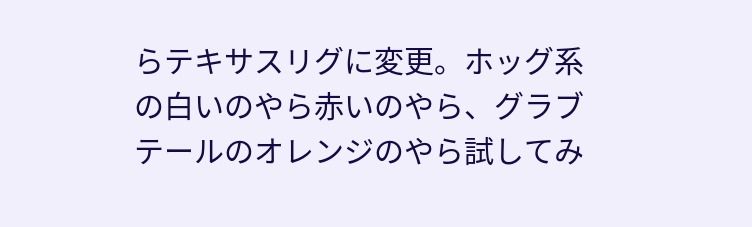らテキサスリグに変更。ホッグ系の白いのやら赤いのやら、グラブテールのオレンジのやら試してみ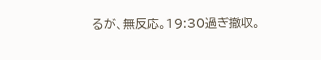るが、無反応。19:30過ぎ撤収。